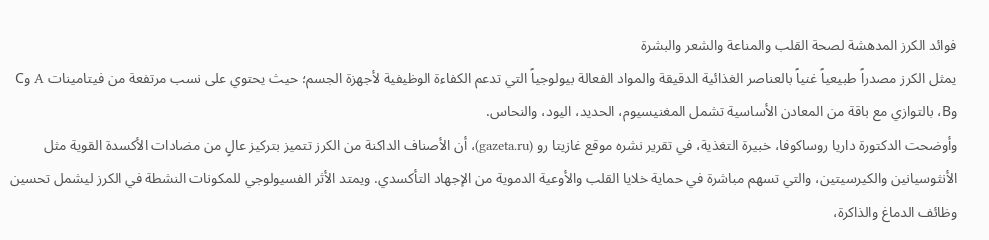فوائد الكرز المدهشة لصحة القلب والمناعة والشعر والبشرة
يمثل الكرز مصدراً طبيعياً غنياً بالعناصر الغذائية الدقيقة والمواد الفعالة بيولوجياً التي تدعم الكفاءة الوظيفية لأجهزة الجسم؛ حيث يحتوي على نسب مرتفعة من فيتامينات A وC وB، بالتوازي مع باقة من المعادن الأساسية تشمل المغنيسيوم، الحديد، اليود، والنحاس.
وأوضحت الدكتورة داريا روساكوفا، خبيرة التغذية، في تقرير نشره موقع غازيتا رو (gazeta.ru)، أن الأصناف الداكنة من الكرز تتميز بتركيز عالٍ من مضادات الأكسدة القوية مثل الأنثوسيانين والكيرسيتين، والتي تسهم مباشرة في حماية خلايا القلب والأوعية الدموية من الإجهاد التأكسدي. ويمتد الأثر الفسيولوجي للمكونات النشطة في الكرز ليشمل تحسين وظائف الدماغ والذاكرة،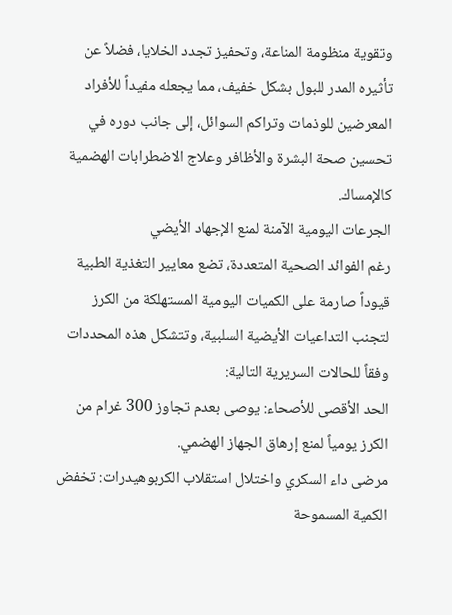وتقوية منظومة المناعة، وتحفيز تجدد الخلايا، فضلاً عن تأثيره المدر للبول بشكل خفيف، مما يجعله مفيداً للأفراد المعرضين للوذمات وتراكم السوائل، إلى جانب دوره في تحسين صحة البشرة والأظافر وعلاج الاضطرابات الهضمية كالإمساك.
الجرعات اليومية الآمنة لمنع الإجهاد الأيضي
رغم الفوائد الصحية المتعددة، تضع معايير التغذية الطبية قيوداً صارمة على الكميات اليومية المستهلكة من الكرز لتجنب التداعيات الأيضية السلبية، وتتشكل هذه المحددات وفقاً للحالات السريرية التالية:
الحد الأقصى للأصحاء: يوصى بعدم تجاوز 300 غرام من الكرز يومياً لمنع إرهاق الجهاز الهضمي.
مرضى داء السكري واختلال استقلاب الكربوهيدرات: تخفض الكمية المسموحة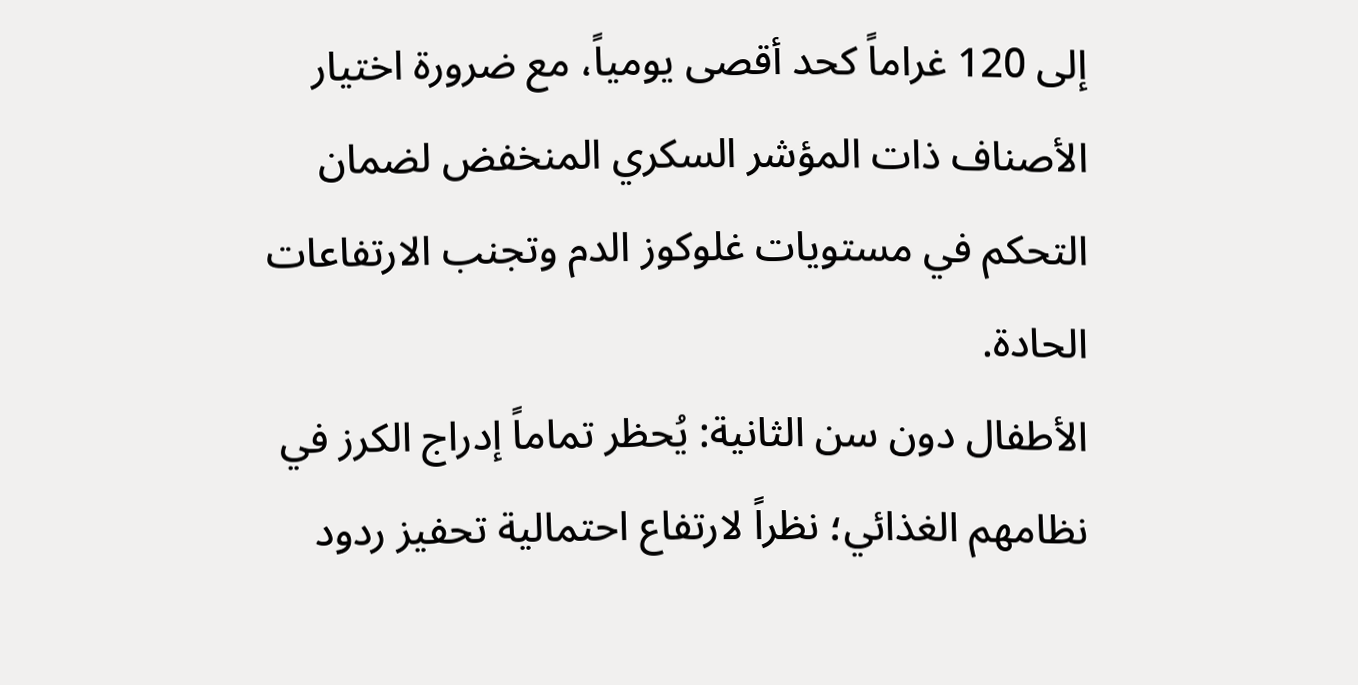إلى 120 غراماً كحد أقصى يومياً، مع ضرورة اختيار الأصناف ذات المؤشر السكري المنخفض لضمان التحكم في مستويات غلوكوز الدم وتجنب الارتفاعات الحادة.
الأطفال دون سن الثانية: يُحظر تماماً إدراج الكرز في نظامهم الغذائي؛ نظراً لارتفاع احتمالية تحفيز ردود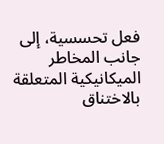فعل تحسسية، إلى جانب المخاطر الميكانيكية المتعلقة بالاختناق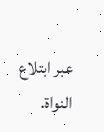عبر ابتلاع النواة.